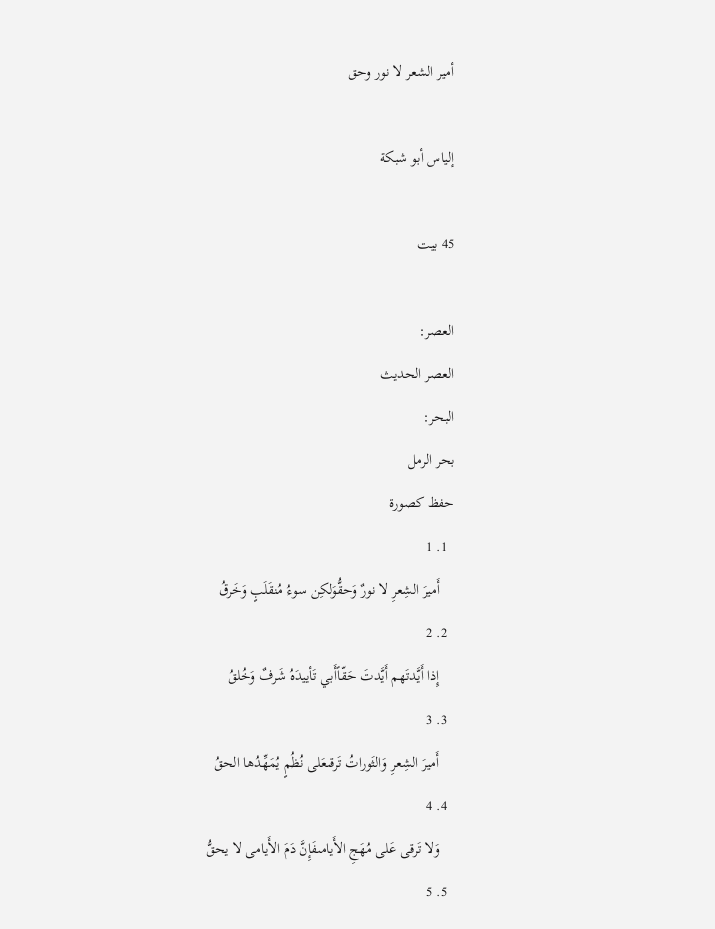أمير الشعر لا نور وحق

إلياس أبو شبكة

45 بيت

العصر:
العصر الحديث
البحر:
بحر الرمل
حفظ كصورة
  1. 1
    أَميرَ الشِعرِ لا نورٌ وَحقُّوَلكِن سوءُ مُنقَلَبٍ وَخَرقُ
  2. 2
    إِذا أَيَّدتَهم أَيَّدتَ حَقّاًأَبي تَأييدَهُ شَرفٌ وَخُلقُ
  3. 3
    أَميرَ الشِعرِ وَالثَوراتُ تَرقىعَلى نُظُمٍ يُمَهِّدُها الحقُ
  4. 4
    وَلا تَرقى عَلى مُهَجِ الأَيامىفَإِنَّ دَمَ الأَيامى لا يحقُّ
  5. 5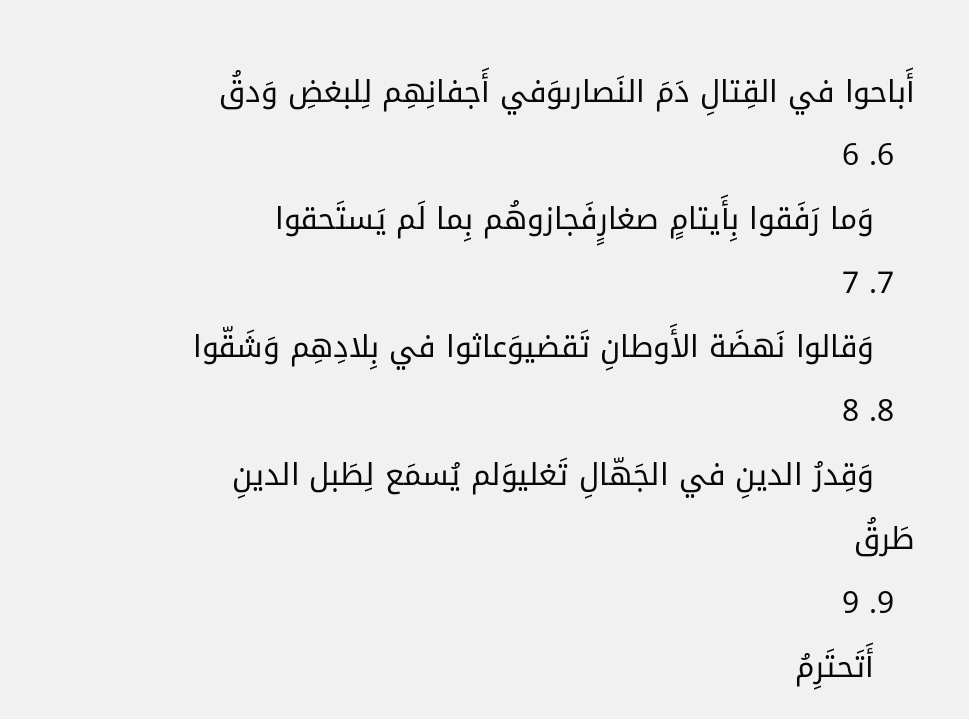أَباحوا في القِتالِ دَمَ النَصارىوَفي أَجفانِهِم لِلبغضِ وَدقُ
  6. 6
    وَما رَفَقوا بِأَيتامٍ صغارٍفَجازوهُم بِما لَم يَستَحقوا
  7. 7
    وَقالوا نَهضَة الأَوطانِ تَقضيوَعاثوا في بِلادِهِم وَشَقّوا
  8. 8
    وَقِدرُ الدينِ في الجَهّالِ تَغليوَلم يُسمَع لِطَبل الدينِ طَرقُ
  9. 9
    أَتَحتَرِمُ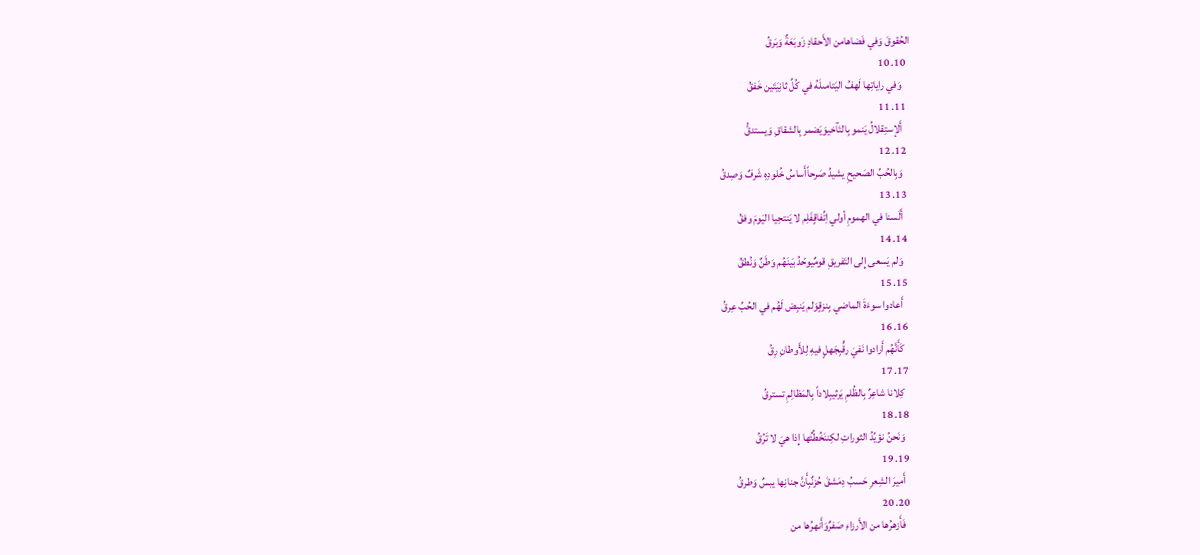الحُقوقَ وَفي فَضاهامن الأَحقادِ زَوبَعَةٌ وَبَرقُ
  10. 10
    وَفي راياتِها لَهفُ اليَتامىلَهُ في كُلِّ ثانِيَتَين خَفقُ
  11. 11
    أَلإستِقلالُ يَنمو بِالتَآخيوَيَضمر بِالشقاقِ وَيستدقُّ
  12. 12
    وَبِالحُبِّ الصَحيحِ يشيدُ صَرحاًأَساسُ خُلودِهِ شَرفٌ وَصِدقُ
  13. 13
    أَلَسنا في الهمومِ أولي اِتِّفاقٍفَلِم لا يَنتحِيا اليَومَ وفقُ
  14. 14
    وَلم يَسعى إِلى التَفريقِ قومٌيوحّدُ بَينَهُم وَطَنٌ وَنُطقُ
  15. 15
    أَعادوا سوءَةَ الماضي بِنزقٍوَلم يَنبِض لَهُم في الحُبِّ عِرقُ
  16. 16
    كَأَنَّهُم أَرادوا نَفيَ رقٍّبِجَهلٍ فيهِ لِلأَوطانِ رِقُ
  17. 17
    كِلانا شاعِرٌ بِالظُلمِ يَرثيبِلاداً بِالمَظالِمِ تسترقُ
  18. 18
    وَنَحنُ نؤيِّدُ الثوراتِ لكِننَخُطِّئُها إِذا هيَ لا تَرُقُ
  19. 19
    أَميرَ الشِعرِ حَسبُ دِمَشقَ حُزنٌبِأَنَّ جنانِها يبسٌ وَطرقُ
  20. 20
    فَأَزهرُها من الأَرزاءِ صَفرٌوَأَنهرُها من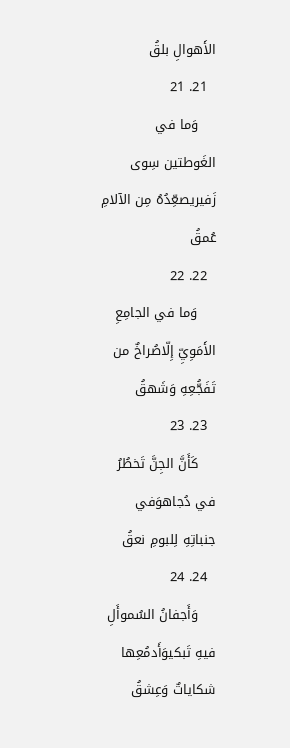الأَهوالِ بلقُ
  21. 21
    وَما في الغَوطتين سِوى زَفيريصعِّدُهُ مِن الآلامِ عُمقُ
  22. 22
    وَما في الجامِعِ الأَمَوِيِّ إِلّاصُراخٌ من تَفَجُّعِهِ وَشَهقُ
  23. 23
    كَأَنَّ الجِنَّ تَخطُرُ في دُجاهوَفي جنباتِهِ لِلبومِ نعقُ
  24. 24
    وَأَجفانُ السُموأَلِ فيهِ تَبكيوَأَدمُعِها شكاياتٌ وَعِشقُ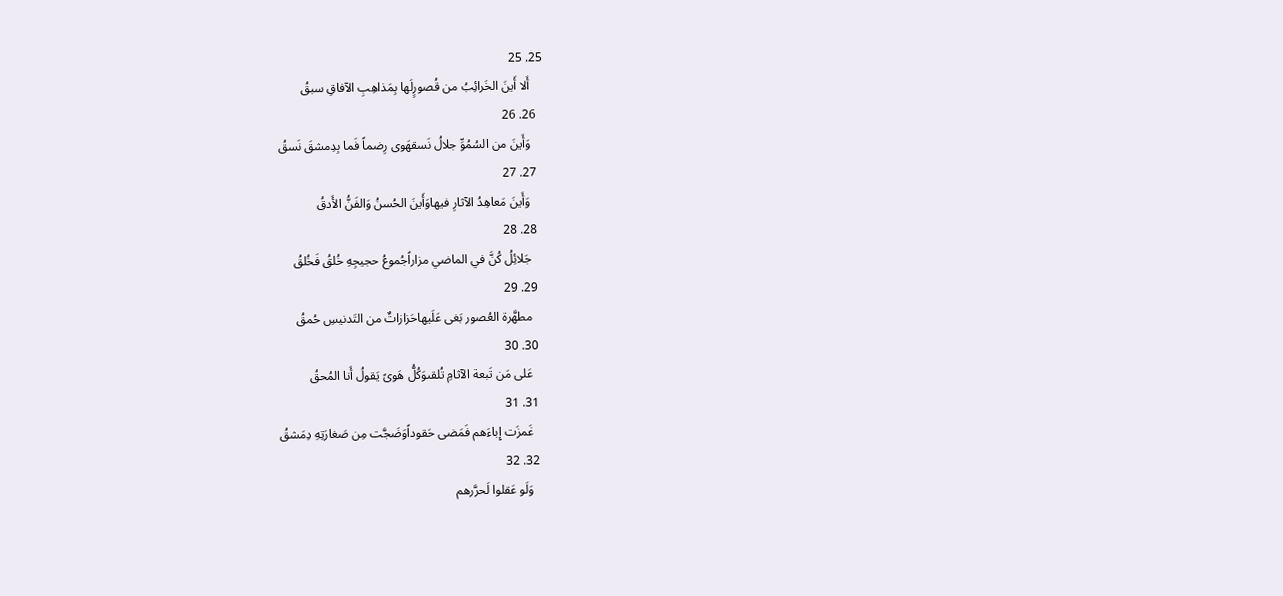25. 25
    أَلا أَينَ الخَرائِبُ من قُصورٍلَها بِمَذاهِبِ الآفاقِ سبقُ
  26. 26
    وَأَينَ من السُمُوِّ جلالُ نَسقهَوى رِضماً فَما بِدِمشقَ نَسقُ
  27. 27
    وَأَينَ مَعاهِدُ الآثارِ فيهاوَأَينَ الحُسنُ وَالفَنُّ الأَدقُ
  28. 28
    جَلائِلُ كُنَّ في الماضي مزاراًجُموعُ حجيجِهِ خُلقُ فَخُلقُ
  29. 29
    مطهَّرة العُصور بَغى عَلَيهاحَزازاتٌ من التَدنيسِ حُمقُ
  30. 30
    عَلى مَن تَبعة الآثامِ تُلقىوَكُلُّ هَوىً يَقولُ أَنا المُحقُ
  31. 31
    غَمزَت إِباءَهم فَمَضى حَقوداًوَضَجَّت مِن صَغارَتِهِ دِمَشقُ
  32. 32
    وَلَو عَقلوا لَحرَّرهم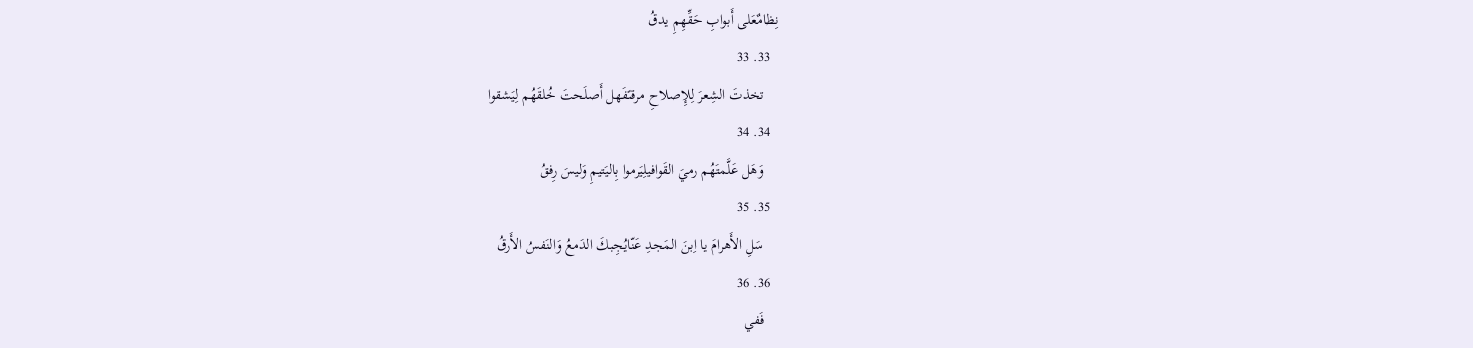نِظامٌعَلى أَبوابِ حَقِّهِمِ يدقُ
  33. 33
    تخذتَ الشِعرَ لِلإِصلاحِ مرقىًفَهل أَصلَحتَ خُلقَهُم لِيَشقوا
  34. 34
    وَهَل عَلَّمتَهُم رميَ القَوافيلِيَرموا بِاليَتيمِ وَليسَ رِفقُ
  35. 35
    سَلِ الأَهرامَ يا اِبنَ المَجدِ عَنّايُجِبكَ الدَمعُ وَالنَفسُ الأَرقُ
  36. 36
    فَفي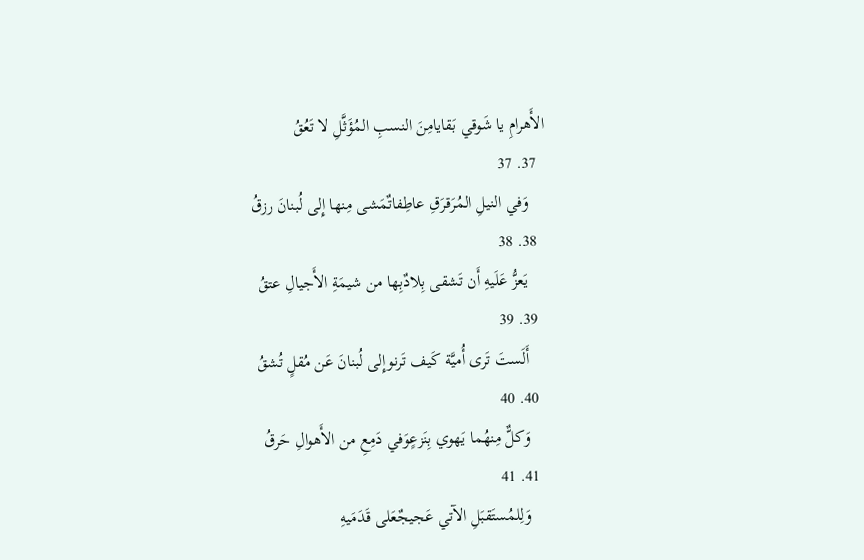الأَهرامِ يا شَوقي بَقايامِنَ النسبِ المُؤَثَّلِ لا تَعُقُ
  37. 37
    وَفي النيلِ المُرَقرَقِ عاطِفاتٌمَشى مِنها إِلى لُبنانَ رزقُ
  38. 38
    يَعزُّ عَلَيهِ أَن تَشقى بِلادٌبِها من شيمَةِ الأَجيالِ عتقُ
  39. 39
    أَلَستَ تَرى أُميَّة كَيف تَرنوإِلى لُبنانَ عَن مُقلٍ تُشقُ
  40. 40
    وَكلٌّ مِنهُما يَهوي بِنَزعٍوَفي دَمِعِ من الأَهوالِ حَرقُ
  41. 41
    وَلِلمُستَقبَلِ الآتي عَجيجٌعَلى قَدَمَيهِ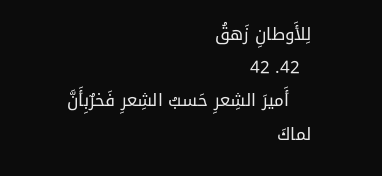لِلأَوطانِ زَهقُ
  42. 42
    أَميرَ الشِعرِ حَسبُ الشِعرِ فَخرٌبِأَنَّ لماكَ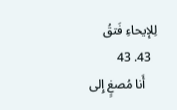لِلإيحاءِ فَتقُ
  43. 43
    أَنا مُصغٍ إِلى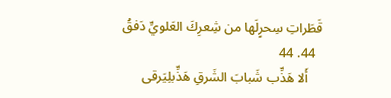قَطَراتِ سِحرٍلَها من شِعرِكَ العَلويِّ دَفقُ
  44. 44
    أَلا هَذِّب شَبابَ الشَرقِ هَذِّبلِيَرقى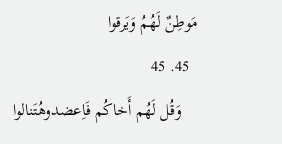مَوطِنٌ لَهُمُ وَيَرقوا
  45. 45
    وَقُل لَهُم أَخاكُم فَاِعضدوهُتَنالوا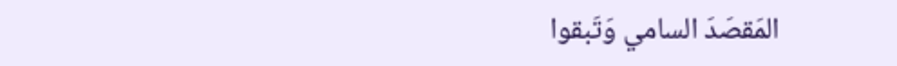المَقصَدَ السامي وَتَبقوا